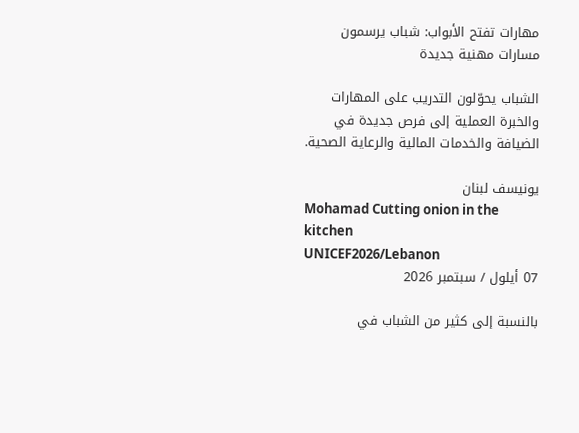مهارات تفتح الأبواب: شباب يرسمون مسارات مهنية جديدة

الشباب يحوّلون التدريب على المهارات والخبرة العملية إلى فرص جديدة في الضيافة والخدمات المالية والرعاية الصحية.

يونيسف لبنان
Mohamad Cutting onion in the kitchen
UNICEF2026/Lebanon
07 أيلول / سبتمبر 2026

بالنسبة إلى كثير من الشباب في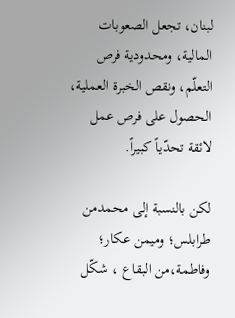لبنان، تجعل الصعوبات المالية، ومحدودية فرص التعلّم، ونقص الخبرة العملية، الحصول على فرص عمل لائقة تحدّياً كبيراً.

لكن بالنسبة إلى محمدمن طرابلس؛ وميمن عكار؛ وفاطمة،من البقاع ، شكّل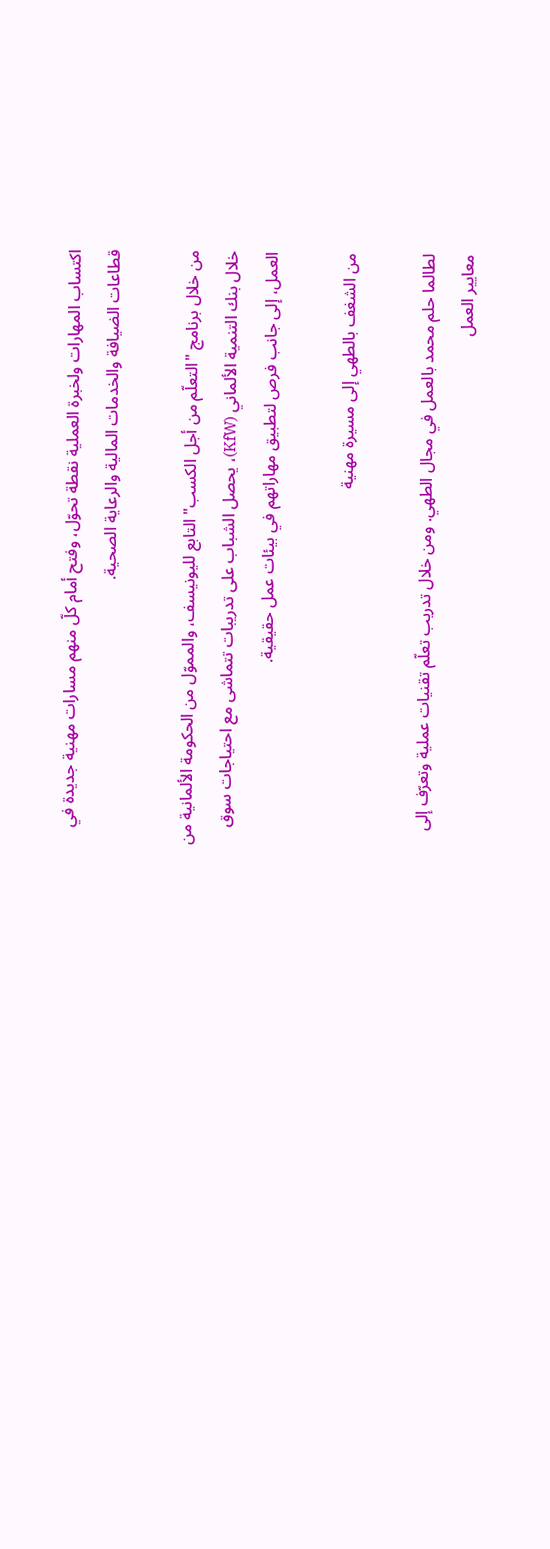اكتساب المهارات ولخبرة العملية نقطة تحوّل، وفتح أمام كلّ منهم مسارات مهنية جديدة في قطاعات الضيافة والخدمات المالية والرعاية الصحية.

من خلال برنامج "التعلّم من أجل الكسب" التابع لليونيسف، والمموّل من الحكومة الألمانية من خلال بنك التنمية الألماني (KfW)، يحصل الشباب على تدريبات تتماشى مع احتياجات سوق العمل، إلى جانب فرص لتطبيق مهاراتهم في بيئات عمل حقيقية.

من الشغف بالطهي إلى مسيرة مهنية

لطالما حلم محمد بالعمل في مجال الطهي. ومن خلال تدريب تعلّم تقنيات عملية وتعرّف إلى معايير العمل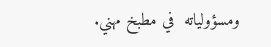ومسؤولياته  في مطبخ مهني.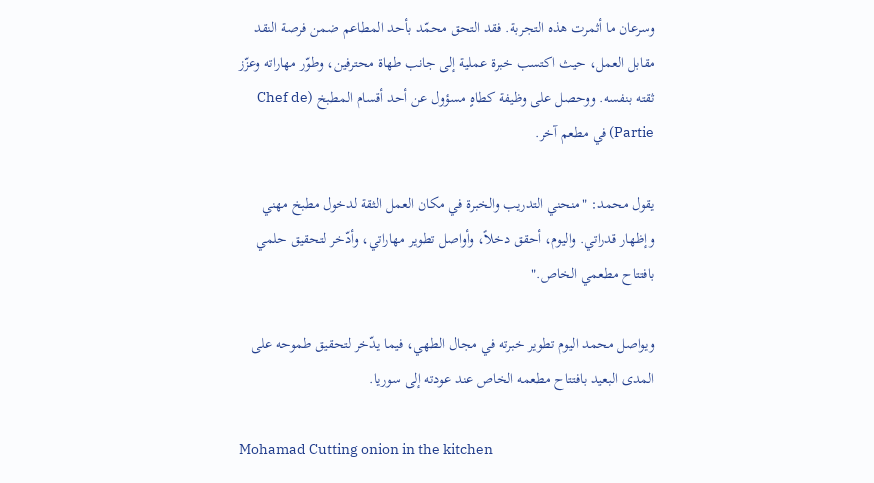وسرعان ما أثمرت هذه التجربة. فقد التحق محمّد بأحد المطاعم ضمن فرصة النقد مقابل العمل، حيث اكتسب خبرة عملية إلى جانب طهاة محترفين، وطوّر مهاراته وعزّز ثقته بنفسه. ووحصل على وظيفة كطاهٍ مسؤول عن أحد أقسام المطبخ (Chef de Partie) في مطعم آخر.

يقول محمد: "منحني التدريب والخبرة في مكان العمل الثقة لدخول مطبخ مهني وإظهار قدراتي. واليوم، أحقق دخلاً، وأواصل تطوير مهاراتي، وأدّخر لتحقيق حلمي بافتتاح مطعمي الخاص."

ويواصل محمد اليوم تطوير خبرته في مجال الطهي، فيما يدّخر لتحقيق طموحه على المدى البعيد بافتتاح مطعمه الخاص عند عودته إلى سوريا.

Mohamad Cutting onion in the kitchen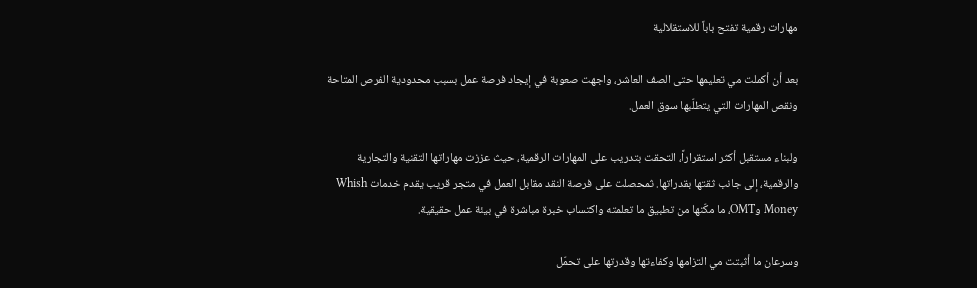مهارات رقمية تفتح باباً للاستقلالية

بعد أن أكملت مي تعليمها حتى الصف العاشر، واجهت صعوبة في إيجاد فرصة عمل بسبب محدودية الفرص المتاحة ونقص المهارات التي يتطلّبها سوق العمل.

ولبناء مستقبل أكثر استقراراً، التحقت بتدريب على المهارات الرقمية، حيث عززت مهاراتها التقنية والتجارية والرقمية، إلى جانب ثقتها بقدراتها. ثمحصلت على فرصة النقد مقابل العمل في متجر قريب يقدم خدمات Whish Money وOMT، ما مكّنها من تطبيق ما تعلمته واكتساب خبرة مباشرة في بيئة عمل حقيقية.

وسرعان ما أثبتت مي التزامها وكفاءتها وقدرتها على تحمّل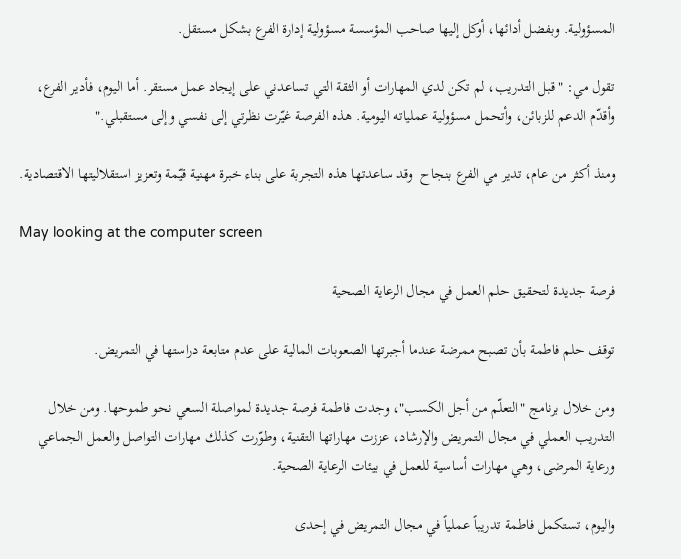المسؤولية. وبفضل أدائها، أوكل إليها صاحب المؤسسة مسؤولية إدارة الفرع بشكل مستقل.

تقول مي: "قبل التدريب، لم تكن لدي المهارات أو الثقة التي تساعدني على إيجاد عمل مستقر. أما اليوم، فأدير الفرع، وأقدّم الدعم للزبائن، وأتحمل مسؤولية عملياته اليومية. هذه الفرصة غيّرت نظرتي إلى نفسي وإلى مستقبلي."

ومنذ أكثر من عام، تدير مي الفرع بنجاح  وقد ساعدتها هذه التجربة على بناء خبرة مهنية قيّمة وتعزيز استقلاليتها الاقتصادية.

May looking at the computer screen

فرصة جديدة لتحقيق حلم العمل في مجال الرعاية الصحية

توقف حلم فاطمة بأن تصبح ممرضة عندما أجبرتها الصعوبات المالية على عدم متابعة دراستها في التمريض.

ومن خلال برنامج "التعلّم من أجل الكسب"، وجدت فاطمة فرصة جديدة لمواصلة السعي نحو طموحها. ومن خلال التدريب العملي في مجال التمريض والإرشاد، عززت مهاراتها التقنية، وطوّرت كذلك مهارات التواصل والعمل الجماعي ورعاية المرضى، وهي مهارات أساسية للعمل في بيئات الرعاية الصحية.

واليوم، تستكمل فاطمة تدريباً عملياً في مجال التمريض في إحدى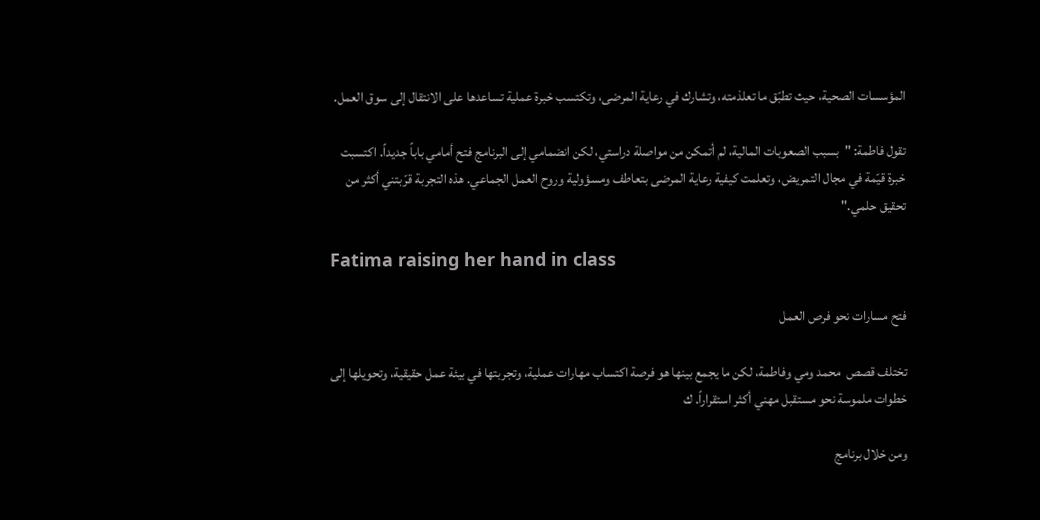المؤسسات الصحية، حيث تطبّق ما تعلذمته، وتشارك في رعاية المرضى، وتكتسب خبرة عملية تساعدها على الانتقال إلى سوق العمل.

تقول فاطمة: "بسبب الصعوبات المالية، لم أتمكن من مواصلة دراستي، لكن انضمامي إلى البرنامج فتح أمامي باباً جديداً. اكتسبت خبرة قيّمة في مجال التمريض، وتعلمت كيفية رعاية المرضى بتعاطف ومسؤولية وروح العمل الجماعي. هذه التجربة قرّبتني أكثر من تحقيق حلمي."

Fatima raising her hand in class

فتح مسارات نحو فرص العمل

تختلف قصص  محمد ومي وفاطمة، لكن ما يجمع بينها هو فرصة اكتساب مهارات عملية، وتجربتها في بيئة عمل حقيقية، وتحويلها إلى خطوات ملموسة نحو مستقبل مهني أكثر استقراراً. ك

ومن خلال برنامج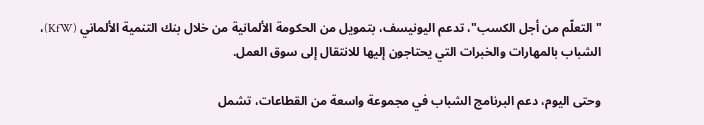"التعلّم من أجل الكسب"، تدعم اليونيسف، بتمويل من الحكومة الألمانية من خلال بنك التنمية الألماني (KfW)، الشباب بالمهارات والخبرات التي يحتاجون إليها للانتقال إلى سوق العمل.

وحتى اليوم، دعم البرنامج الشباب في مجموعة واسعة من القطاعات، تشمل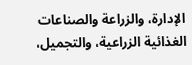الإدارة، والزراعة والصناعات الغذائية الزراعية، والتجميل،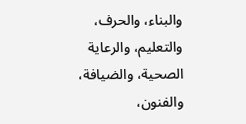والبناء، والحرف، والتعليم، والرعاية الصحية، والضيافة، والفنون،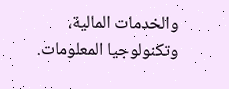والخدمات المالية، وتكنولوجيا المعلومات.